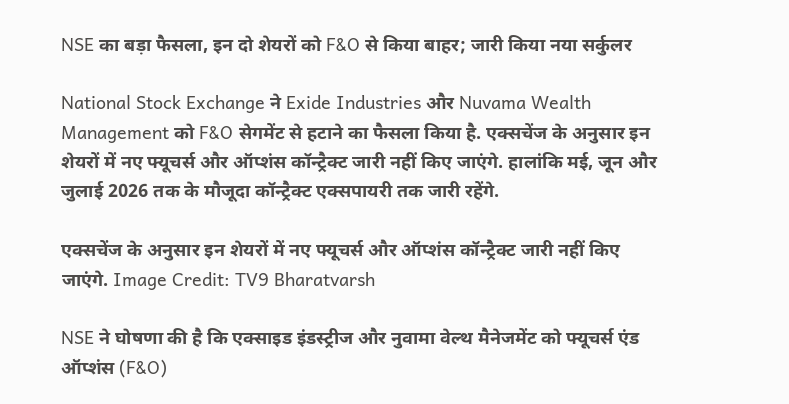NSE का बड़ा फैसला, इन दो शेयरों को F&O से किया बाहर; जारी किया नया सर्कुलर

National Stock Exchange ने Exide Industries और Nuvama Wealth Management को F&O सेगमेंट से हटाने का फैसला किया है. एक्सचेंज के अनुसार इन शेयरों में नए फ्यूचर्स और ऑप्शंस कॉन्ट्रैक्ट जारी नहीं किए जाएंगे. हालांकि मई, जून और जुलाई 2026 तक के मौजूदा कॉन्ट्रैक्ट एक्सपायरी तक जारी रहेंगे.

एक्सचेंज के अनुसार इन शेयरों में नए फ्यूचर्स और ऑप्शंस कॉन्ट्रैक्ट जारी नहीं किए जाएंगे. Image Credit: TV9 Bharatvarsh

NSE ने घोषणा की है कि एक्साइड इंडस्ट्रीज और नुवामा वेल्थ मैनेजमेंट को फ्यूचर्स एंड ऑप्शंस (F&O)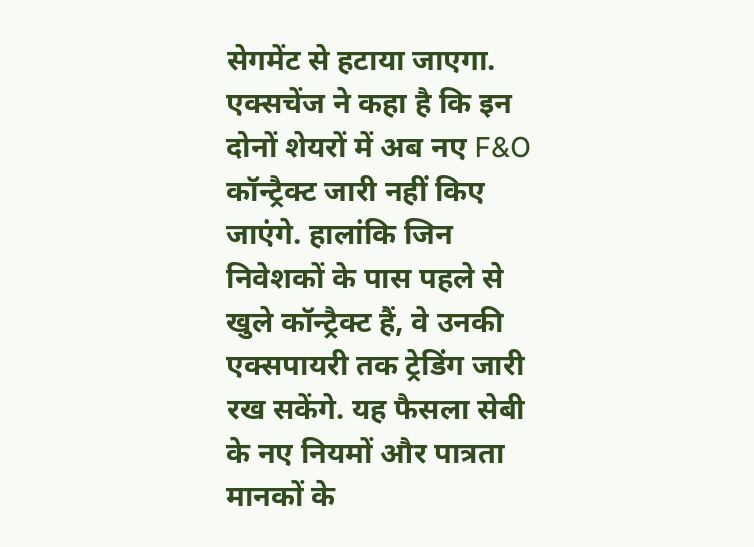सेगमेंट से हटाया जाएगा. एक्सचेंज ने कहा है कि इन दोनों शेयरों में अब नए F&O कॉन्ट्रैक्ट जारी नहीं किए जाएंगे. हालांकि जिन निवेशकों के पास पहले से खुले कॉन्ट्रैक्ट हैं, वे उनकी एक्सपायरी तक ट्रेडिंग जारी रख सकेंगे. यह फैसला सेबी के नए नियमों और पात्रता मानकों के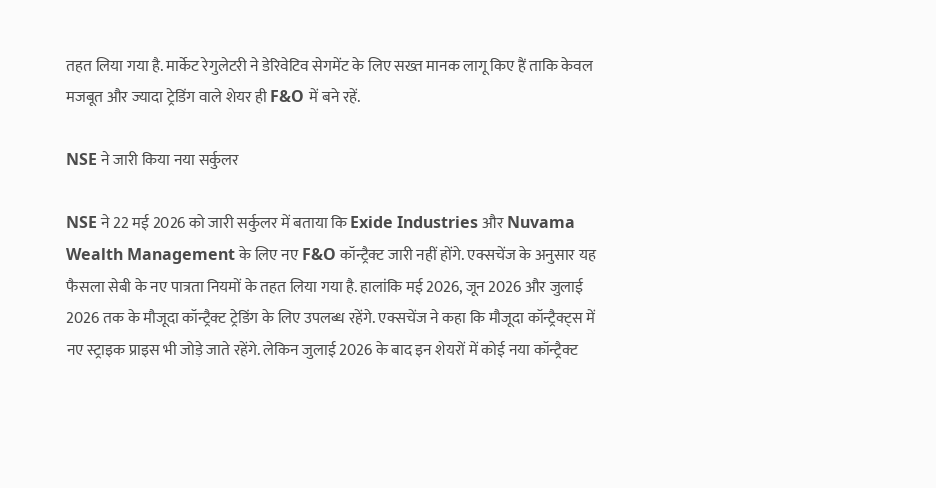तहत लिया गया है. मार्केट रेगुलेटरी ने डेरिवेटिव सेगमेंट के लिए सख्त मानक लागू किए हैं ताकि केवल मजबूत और ज्यादा ट्रेडिंग वाले शेयर ही F&O में बने रहें.

NSE ने जारी किया नया सर्कुलर

NSE ने 22 मई 2026 को जारी सर्कुलर में बताया कि Exide Industries और Nuvama Wealth Management के लिए नए F&O कॉन्ट्रैक्ट जारी नहीं होंगे. एक्सचेंज के अनुसार यह फैसला सेबी के नए पात्रता नियमों के तहत लिया गया है. हालांकि मई 2026, जून 2026 और जुलाई 2026 तक के मौजूदा कॉन्ट्रैक्ट ट्रेडिंग के लिए उपलब्ध रहेंगे. एक्सचेंज ने कहा कि मौजूदा कॉन्ट्रैक्ट्स में नए स्ट्राइक प्राइस भी जोड़े जाते रहेंगे. लेकिन जुलाई 2026 के बाद इन शेयरों में कोई नया कॉन्ट्रैक्ट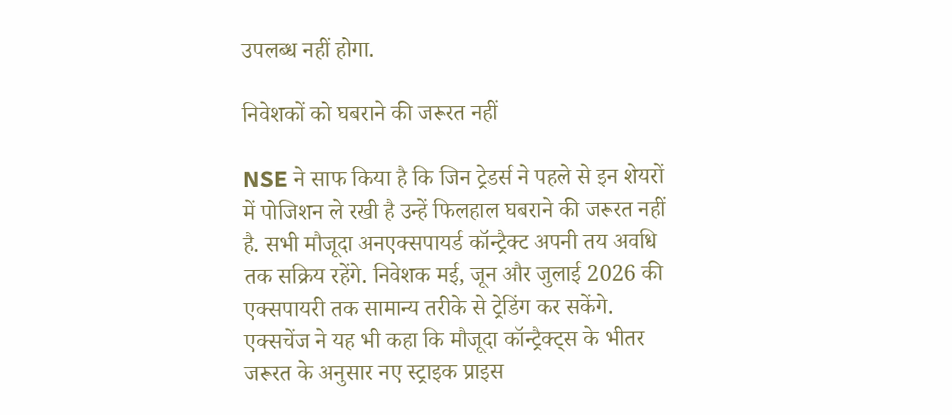उपलब्ध नहीं होगा.

निवेशकों को घबराने की जरूरत नहीं

NSE ने साफ किया है कि जिन ट्रेडर्स ने पहले से इन शेयरों में पोजिशन ले रखी है उन्हें फिलहाल घबराने की जरूरत नहीं है. सभी मौजूदा अनएक्सपायर्ड कॉन्ट्रैक्ट अपनी तय अवधि तक सक्रिय रहेंगे. निवेशक मई, जून और जुलाई 2026 की एक्सपायरी तक सामान्य तरीके से ट्रेडिंग कर सकेंगे. एक्सचेंज ने यह भी कहा कि मौजूदा कॉन्ट्रैक्ट्स के भीतर जरूरत के अनुसार नए स्ट्राइक प्राइस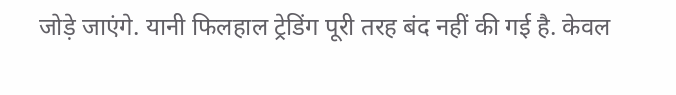जोड़े जाएंगे. यानी फिलहाल ट्रेडिंग पूरी तरह बंद नहीं की गई है. केवल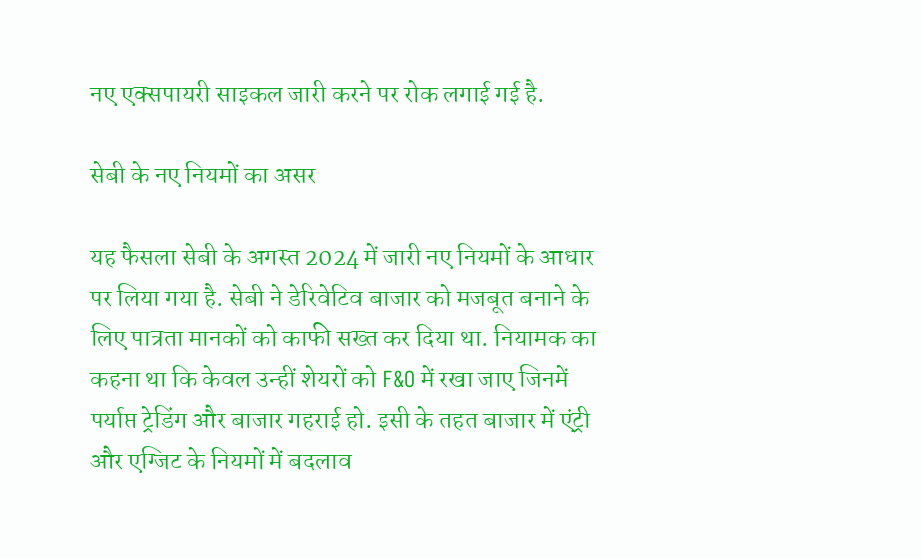नए एक्सपायरी साइकल जारी करने पर रोक लगाई गई है.

सेबी के नए नियमों का असर

यह फैसला सेबी के अगस्त 2024 में जारी नए नियमों के आधार पर लिया गया है. सेबी ने डेरिवेटिव बाजार को मजबूत बनाने के लिए पात्रता मानकों को काफी सख्त कर दिया था. नियामक का कहना था कि केवल उन्हीं शेयरों को F&O में रखा जाए जिनमें पर्याप्त ट्रेडिंग और बाजार गहराई हो. इसी के तहत बाजार में एंट्री और एग्जिट के नियमों में बदलाव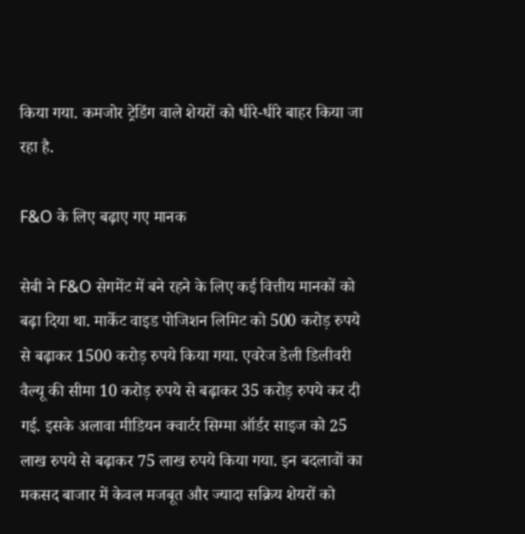किया गया. कमजोर ट्रेडिंग वाले शेयरों को धीरे-धीरे बाहर किया जा रहा है.

F&O के लिए बढ़ाए गए मानक

सेबी ने F&O सेगमेंट में बने रहने के लिए कई वित्तीय मानकों को बढ़ा दिया था. मार्केट वाइड पोजिशन लिमिट को 500 करोड़ रुपये से बढ़ाकर 1500 करोड़ रुपये किया गया. एवरेज डेली डिलीवरी वैल्यू की सीमा 10 करोड़ रुपये से बढ़ाकर 35 करोड़ रुपये कर दी गई. इसके अलावा मीडियन क्वार्टर सिग्मा ऑर्डर साइज को 25 लाख रुपये से बढ़ाकर 75 लाख रुपये किया गया. इन बदलावों का मकसद बाजार में केवल मजबूत और ज्यादा सक्रिय शेयरों को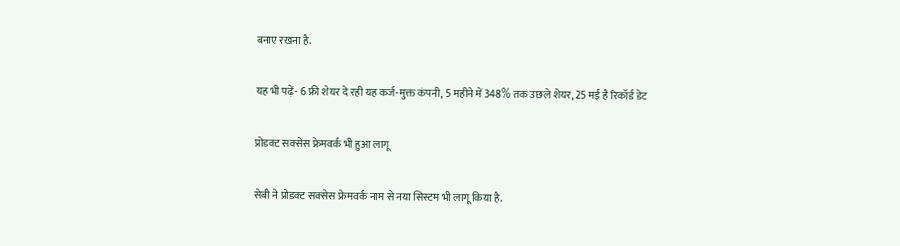बनाए रखना है.

यह भी पढ़ें- 6 फ्री शेयर दे रही यह कर्ज-मुक्त कंपनी, 5 महीने में 348% तक उछले शेयर, 25 मई है रिकॉर्ड डेट

प्रोडक्ट सक्सेस फ्रेमवर्क भी हुआ लागू

सेबी ने प्रोडक्ट सक्सेस फ्रेमवर्क नाम से नया सिस्टम भी लागू किया है.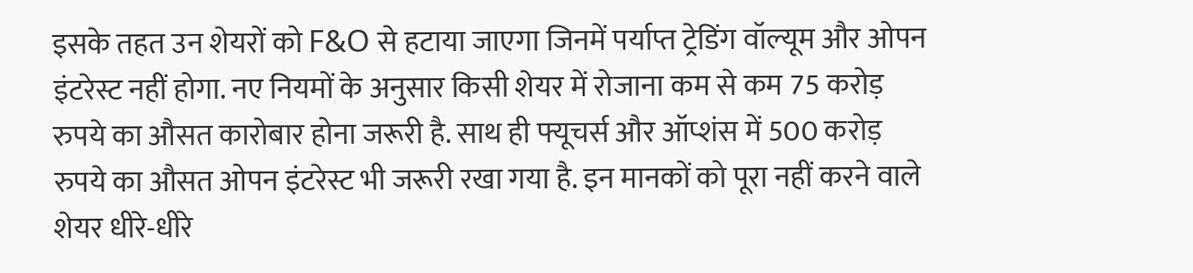इसके तहत उन शेयरों को F&O से हटाया जाएगा जिनमें पर्याप्त ट्रेडिंग वॉल्यूम और ओपन इंटरेस्ट नहीं होगा. नए नियमों के अनुसार किसी शेयर में रोजाना कम से कम 75 करोड़ रुपये का औसत कारोबार होना जरूरी है. साथ ही फ्यूचर्स और ऑप्शंस में 500 करोड़ रुपये का औसत ओपन इंटरेस्ट भी जरूरी रखा गया है. इन मानकों को पूरा नहीं करने वाले शेयर धीरे-धीरे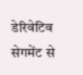डेरिवेटिव सेगमेंट से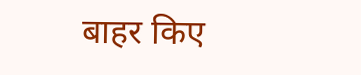बाहर किए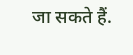जा सकते हैं.